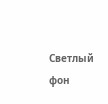Светлый фон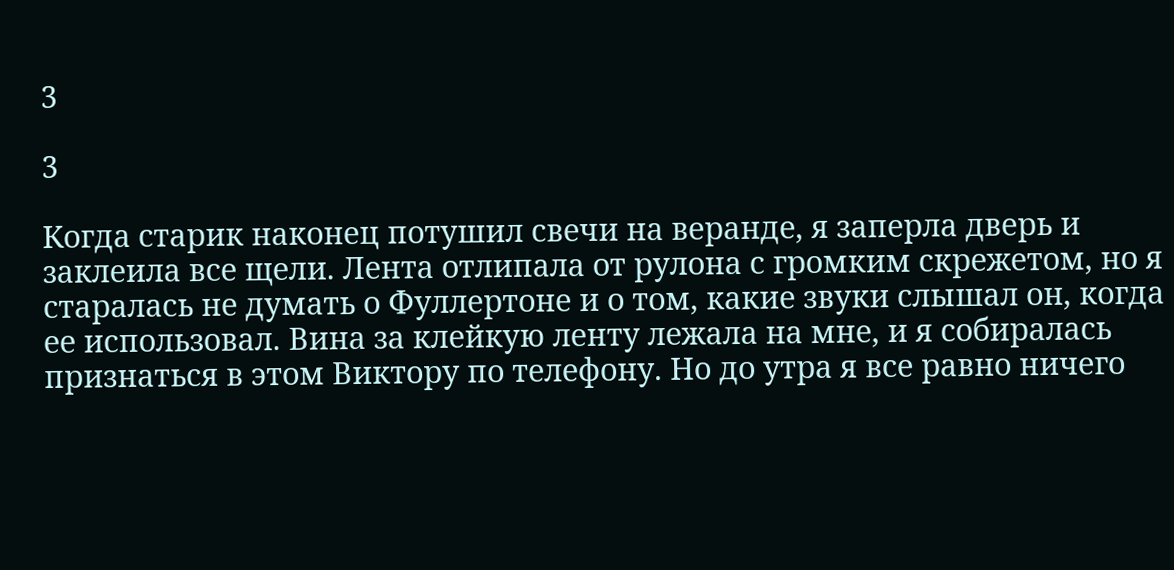3

3

Когда старик наконец потушил свечи на веранде, я заперла дверь и заклеила все щели. Лента отлипала от рулона с громким скрежетом, но я старалась не думать о Фуллертоне и о том, какие звуки слышал он, когда ее использовал. Вина за клейкую ленту лежала на мне, и я собиралась признаться в этом Виктору по телефону. Но до утра я все равно ничего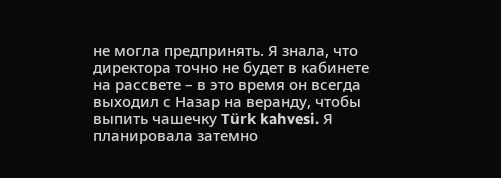не могла предпринять. Я знала, что директора точно не будет в кабинете на рассвете – в это время он всегда выходил с Назар на веранду, чтобы выпить чашечку Türk kahvesi. Я планировала затемно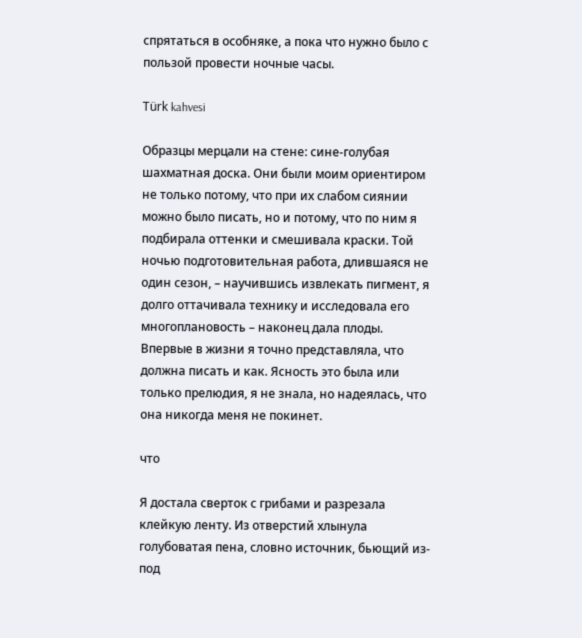спрятаться в особняке, а пока что нужно было с пользой провести ночные часы.

Türk kahvesi

Образцы мерцали на стене: сине-голубая шахматная доска. Они были моим ориентиром не только потому, что при их слабом сиянии можно было писать, но и потому, что по ним я подбирала оттенки и смешивала краски. Той ночью подготовительная работа, длившаяся не один сезон, – научившись извлекать пигмент, я долго оттачивала технику и исследовала его многоплановость – наконец дала плоды. Впервые в жизни я точно представляла, что должна писать и как. Ясность это была или только прелюдия, я не знала, но надеялась, что она никогда меня не покинет.

что

Я достала сверток с грибами и разрезала клейкую ленту. Из отверстий хлынула голубоватая пена, словно источник, бьющий из-под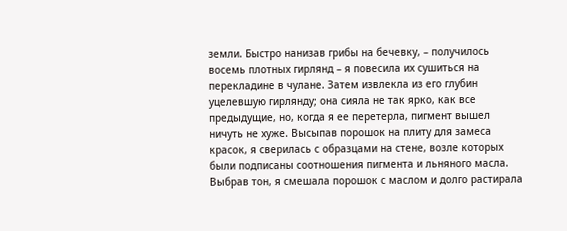земли. Быстро нанизав грибы на бечевку, – получилось восемь плотных гирлянд – я повесила их сушиться на перекладине в чулане. Затем извлекла из его глубин уцелевшую гирлянду; она сияла не так ярко, как все предыдущие, но, когда я ее перетерла, пигмент вышел ничуть не хуже. Высыпав порошок на плиту для замеса красок, я сверилась с образцами на стене, возле которых были подписаны соотношения пигмента и льняного масла. Выбрав тон, я смешала порошок с маслом и долго растирала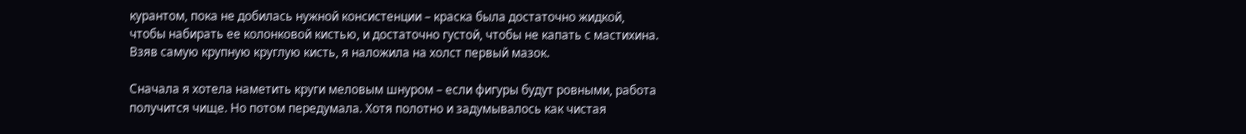курантом, пока не добилась нужной консистенции – краска была достаточно жидкой, чтобы набирать ее колонковой кистью, и достаточно густой, чтобы не капать с мастихина. Взяв самую крупную круглую кисть, я наложила на холст первый мазок.

Сначала я хотела наметить круги меловым шнуром – если фигуры будут ровными, работа получится чище. Но потом передумала. Хотя полотно и задумывалось как чистая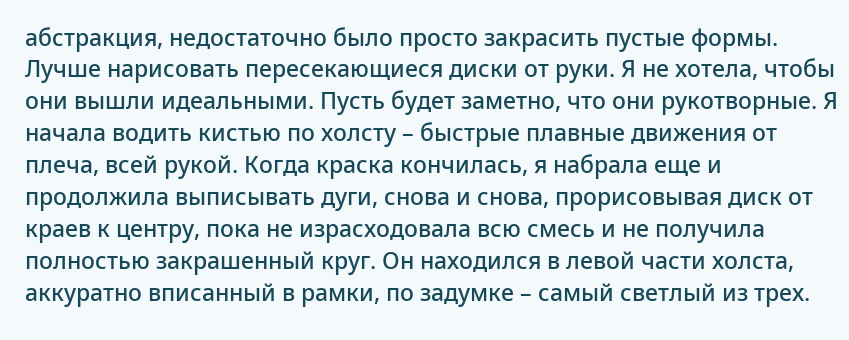абстракция, недостаточно было просто закрасить пустые формы. Лучше нарисовать пересекающиеся диски от руки. Я не хотела, чтобы они вышли идеальными. Пусть будет заметно, что они рукотворные. Я начала водить кистью по холсту – быстрые плавные движения от плеча, всей рукой. Когда краска кончилась, я набрала еще и продолжила выписывать дуги, снова и снова, прорисовывая диск от краев к центру, пока не израсходовала всю смесь и не получила полностью закрашенный круг. Он находился в левой части холста, аккуратно вписанный в рамки, по задумке – самый светлый из трех.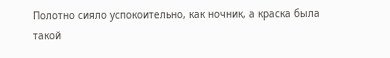Полотно сияло успокоительно, как ночник, а краска была такой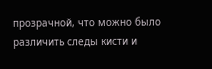прозрачной, что можно было различить следы кисти и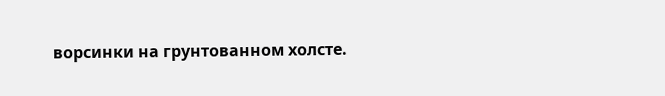ворсинки на грунтованном холсте.